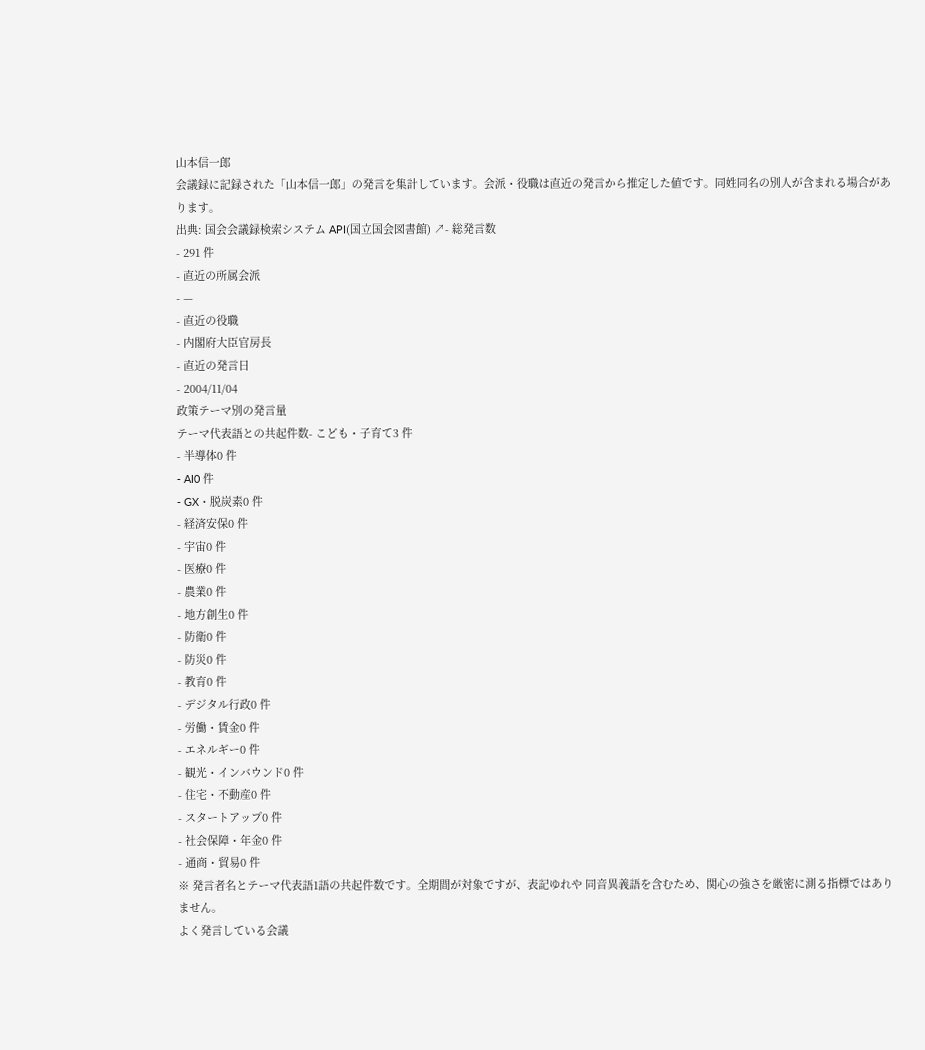山本信一郎
会議録に記録された「山本信一郎」の発言を集計しています。会派・役職は直近の発言から推定した値です。同姓同名の別人が含まれる場合があります。
出典: 国会会議録検索システム API(国立国会図書館) ↗- 総発言数
- 291 件
- 直近の所属会派
- —
- 直近の役職
- 内閣府大臣官房長
- 直近の発言日
- 2004/11/04
政策テーマ別の発言量
テーマ代表語との共起件数- こども・子育て3 件
- 半導体0 件
- AI0 件
- GX・脱炭素0 件
- 経済安保0 件
- 宇宙0 件
- 医療0 件
- 農業0 件
- 地方創生0 件
- 防衛0 件
- 防災0 件
- 教育0 件
- デジタル行政0 件
- 労働・賃金0 件
- エネルギー0 件
- 観光・インバウンド0 件
- 住宅・不動産0 件
- スタートアップ0 件
- 社会保障・年金0 件
- 通商・貿易0 件
※ 発言者名とテーマ代表語1語の共起件数です。全期間が対象ですが、表記ゆれや 同音異義語を含むため、関心の強さを厳密に測る指標ではありません。
よく発言している会議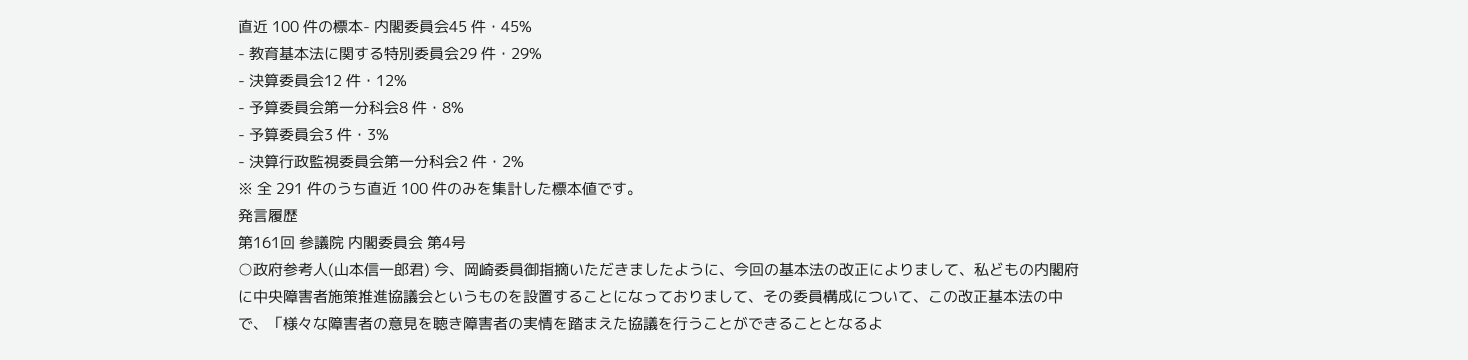直近 100 件の標本- 内閣委員会45 件・45%
- 教育基本法に関する特別委員会29 件・29%
- 決算委員会12 件・12%
- 予算委員会第一分科会8 件・8%
- 予算委員会3 件・3%
- 決算行政監視委員会第一分科会2 件・2%
※ 全 291 件のうち直近 100 件のみを集計した標本値です。
発言履歴
第161回 参議院 内閣委員会 第4号
○政府参考人(山本信一郎君) 今、岡崎委員御指摘いただきましたように、今回の基本法の改正によりまして、私どもの内閣府に中央障害者施策推進協議会というものを設置することになっておりまして、その委員構成について、この改正基本法の中で、「様々な障害者の意見を聴き障害者の実情を踏まえた協議を行うことができることとなるよ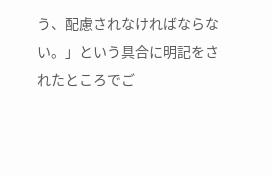う、配慮されなければならない。」という具合に明記をされたところでご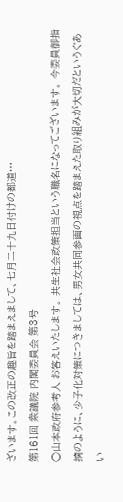ざいます。この改正の趣旨を踏まえまして、七月二十九日付けの都道…
第161回 衆議院 内閣委員会 第3号
○山本政府参考人 お答えいたします。 共生社会政策担当という職名になってございます。 今委員御指摘のように、少子化対策につきましては、男女共同参画の視点を踏まえた取り組みが大切だというぐあい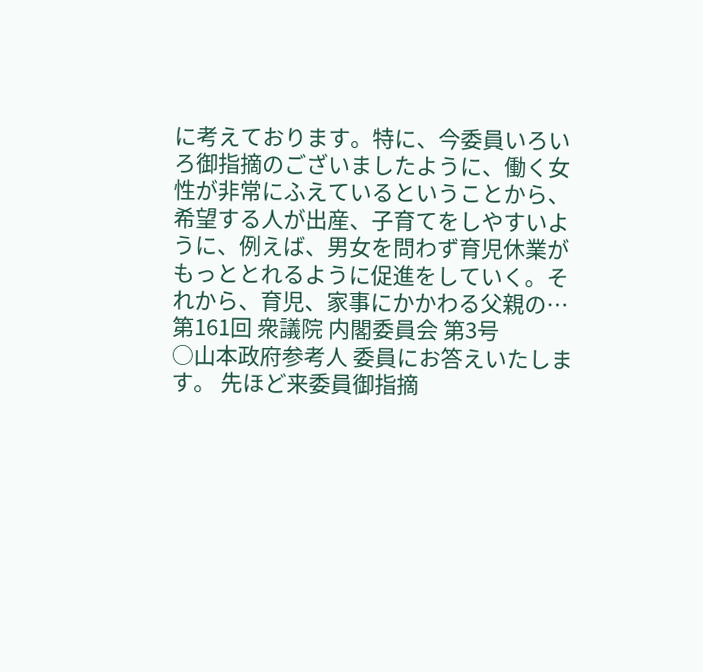に考えております。特に、今委員いろいろ御指摘のございましたように、働く女性が非常にふえているということから、希望する人が出産、子育てをしやすいように、例えば、男女を問わず育児休業がもっととれるように促進をしていく。それから、育児、家事にかかわる父親の…
第161回 衆議院 内閣委員会 第3号
○山本政府参考人 委員にお答えいたします。 先ほど来委員御指摘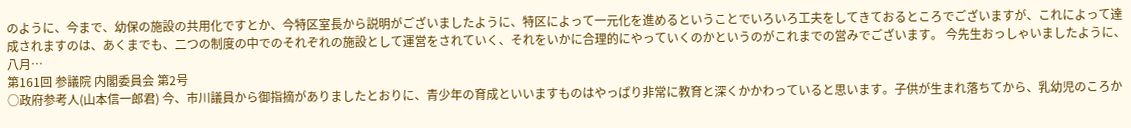のように、今まで、幼保の施設の共用化ですとか、今特区室長から説明がございましたように、特区によって一元化を進めるということでいろいろ工夫をしてきておるところでございますが、これによって達成されますのは、あくまでも、二つの制度の中でのそれぞれの施設として運営をされていく、それをいかに合理的にやっていくのかというのがこれまでの営みでございます。 今先生おっしゃいましたように、八月…
第161回 参議院 内閣委員会 第2号
○政府参考人(山本信一郎君) 今、市川議員から御指摘がありましたとおりに、青少年の育成といいますものはやっぱり非常に教育と深くかかわっていると思います。子供が生まれ落ちてから、乳幼児のころか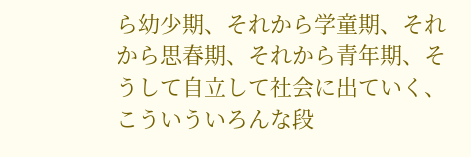ら幼少期、それから学童期、それから思春期、それから青年期、そうして自立して社会に出ていく、こういういろんな段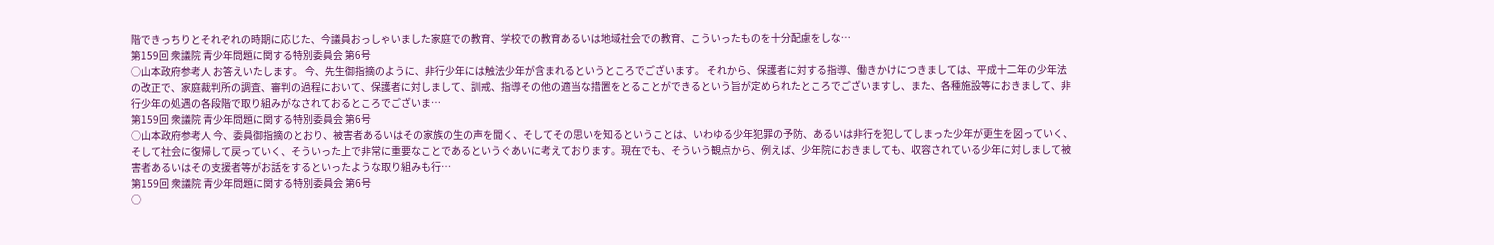階できっちりとそれぞれの時期に応じた、今議員おっしゃいました家庭での教育、学校での教育あるいは地域社会での教育、こういったものを十分配慮をしな…
第159回 衆議院 青少年問題に関する特別委員会 第6号
○山本政府参考人 お答えいたします。 今、先生御指摘のように、非行少年には触法少年が含まれるというところでございます。 それから、保護者に対する指導、働きかけにつきましては、平成十二年の少年法の改正で、家庭裁判所の調査、審判の過程において、保護者に対しまして、訓戒、指導その他の適当な措置をとることができるという旨が定められたところでございますし、また、各種施設等におきまして、非行少年の処遇の各段階で取り組みがなされておるところでございま…
第159回 衆議院 青少年問題に関する特別委員会 第6号
○山本政府参考人 今、委員御指摘のとおり、被害者あるいはその家族の生の声を聞く、そしてその思いを知るということは、いわゆる少年犯罪の予防、あるいは非行を犯してしまった少年が更生を図っていく、そして社会に復帰して戻っていく、そういった上で非常に重要なことであるというぐあいに考えております。現在でも、そういう観点から、例えば、少年院におきましても、収容されている少年に対しまして被害者あるいはその支援者等がお話をするといったような取り組みも行…
第159回 衆議院 青少年問題に関する特別委員会 第6号
○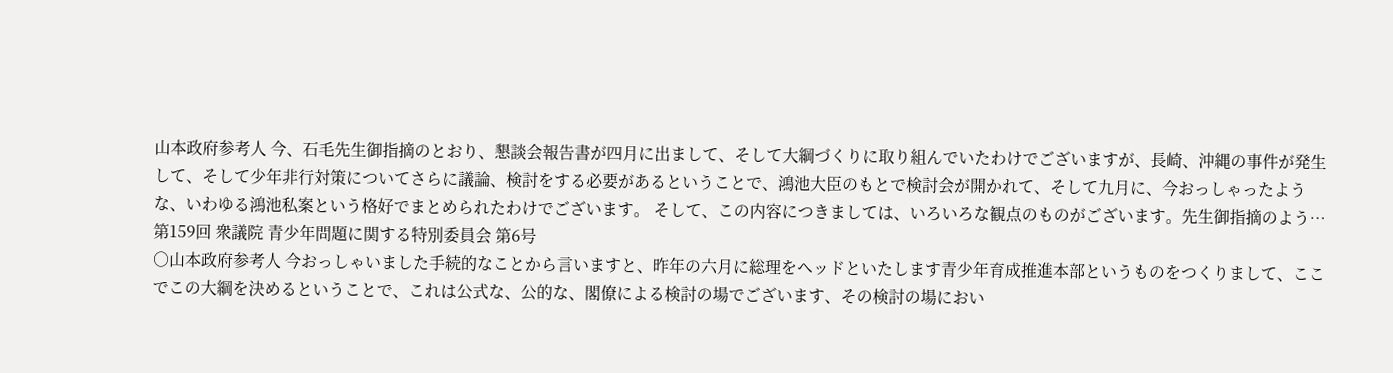山本政府参考人 今、石毛先生御指摘のとおり、懇談会報告書が四月に出まして、そして大綱づくりに取り組んでいたわけでございますが、長崎、沖縄の事件が発生して、そして少年非行対策についてさらに議論、検討をする必要があるということで、鴻池大臣のもとで検討会が開かれて、そして九月に、今おっしゃったような、いわゆる鴻池私案という格好でまとめられたわけでございます。 そして、この内容につきましては、いろいろな観点のものがございます。先生御指摘のよう…
第159回 衆議院 青少年問題に関する特別委員会 第6号
○山本政府参考人 今おっしゃいました手続的なことから言いますと、昨年の六月に総理をヘッドといたします青少年育成推進本部というものをつくりまして、ここでこの大綱を決めるということで、これは公式な、公的な、閣僚による検討の場でございます、その検討の場におい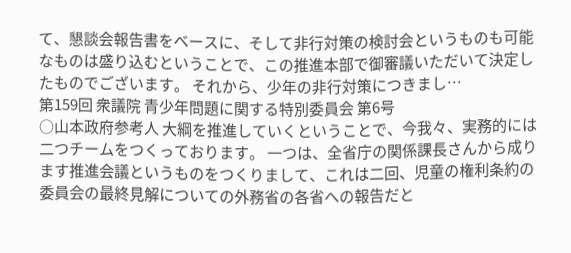て、懇談会報告書をベースに、そして非行対策の検討会というものも可能なものは盛り込むということで、この推進本部で御審議いただいて決定したものでございます。 それから、少年の非行対策につきまし…
第159回 衆議院 青少年問題に関する特別委員会 第6号
○山本政府参考人 大綱を推進していくということで、今我々、実務的には二つチームをつくっております。 一つは、全省庁の関係課長さんから成ります推進会議というものをつくりまして、これは二回、児童の権利条約の委員会の最終見解についての外務省の各省への報告だと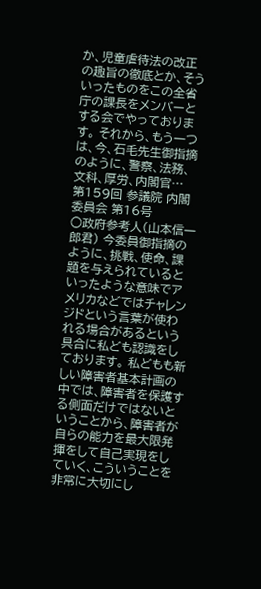か、児童虐待法の改正の趣旨の徹底とか、そういったものをこの全省庁の課長をメンバーとする会でやっております。 それから、もう一つは、今、石毛先生御指摘のように、警察、法務、文科、厚労、内閣官…
第159回 参議院 内閣委員会 第16号
○政府参考人(山本信一郎君) 今委員御指摘のように、挑戦、使命、課題を与えられているといったような意味でアメリカなどではチャレンジドという言葉が使われる場合があるという具合に私ども認識をしております。 私どもも新しい障害者基本計画の中では、障害者を保護する側面だけではないということから、障害者が自らの能力を最大限発揮をして自己実現をしていく、こういうことを非常に大切にし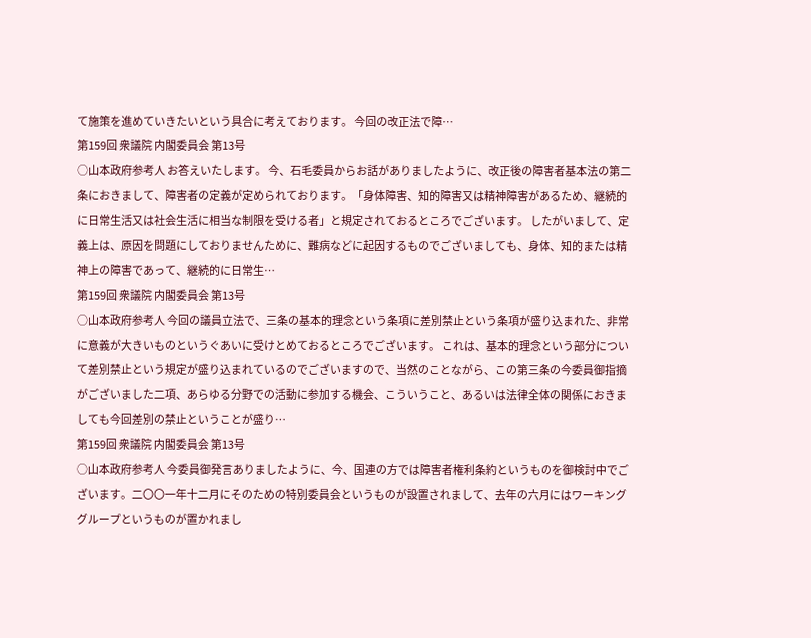て施策を進めていきたいという具合に考えております。 今回の改正法で障…
第159回 衆議院 内閣委員会 第13号
○山本政府参考人 お答えいたします。 今、石毛委員からお話がありましたように、改正後の障害者基本法の第二条におきまして、障害者の定義が定められております。「身体障害、知的障害又は精神障害があるため、継続的に日常生活又は社会生活に相当な制限を受ける者」と規定されておるところでございます。 したがいまして、定義上は、原因を問題にしておりませんために、難病などに起因するものでございましても、身体、知的または精神上の障害であって、継続的に日常生…
第159回 衆議院 内閣委員会 第13号
○山本政府参考人 今回の議員立法で、三条の基本的理念という条項に差別禁止という条項が盛り込まれた、非常に意義が大きいものというぐあいに受けとめておるところでございます。 これは、基本的理念という部分について差別禁止という規定が盛り込まれているのでございますので、当然のことながら、この第三条の今委員御指摘がございました二項、あらゆる分野での活動に参加する機会、こういうこと、あるいは法律全体の関係におきましても今回差別の禁止ということが盛り…
第159回 衆議院 内閣委員会 第13号
○山本政府参考人 今委員御発言ありましたように、今、国連の方では障害者権利条約というものを御検討中でございます。二〇〇一年十二月にそのための特別委員会というものが設置されまして、去年の六月にはワーキンググループというものが置かれまし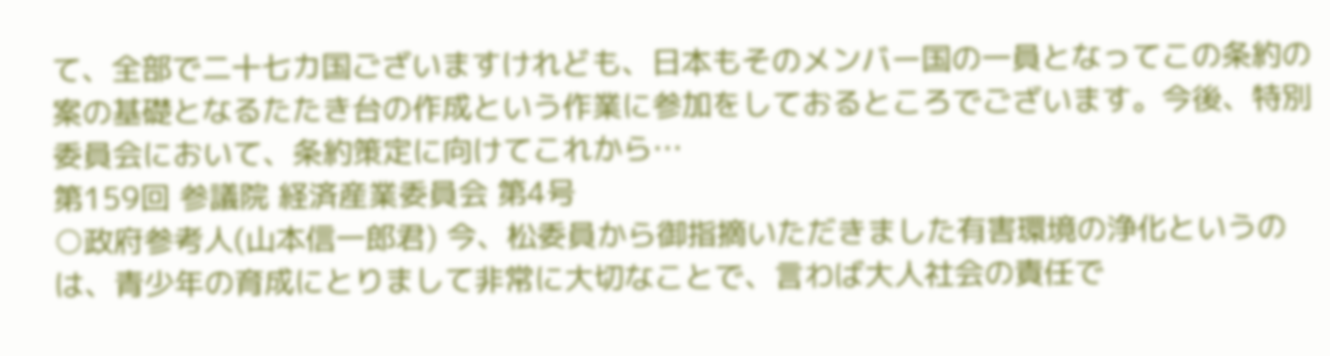て、全部で二十七カ国ございますけれども、日本もそのメンバー国の一員となってこの条約の案の基礎となるたたき台の作成という作業に参加をしておるところでございます。今後、特別委員会において、条約策定に向けてこれから…
第159回 参議院 経済産業委員会 第4号
○政府参考人(山本信一郎君) 今、松委員から御指摘いただきました有害環境の浄化というのは、青少年の育成にとりまして非常に大切なことで、言わば大人社会の責任で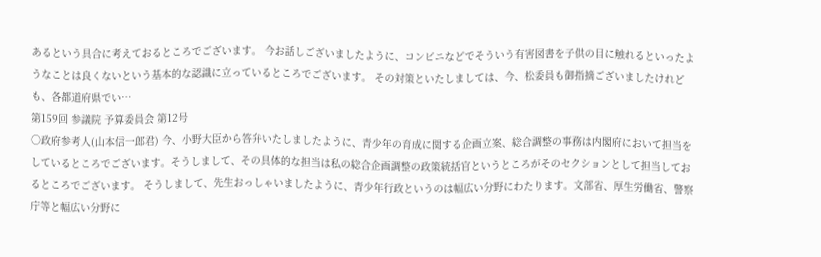あるという具合に考えておるところでございます。 今お話しございましたように、コンビニなどでそういう有害図書を子供の目に触れるといったようなことは良くないという基本的な認識に立っているところでございます。 その対策といたしましては、今、松委員も御指摘ございましたけれども、各都道府県でい…
第159回 参議院 予算委員会 第12号
○政府参考人(山本信一郎君) 今、小野大臣から答弁いたしましたように、青少年の育成に関する企画立案、総合調整の事務は内閣府において担当をしているところでございます。そうしまして、その具体的な担当は私の総合企画調整の政策統括官というところがそのセクションとして担当しておるところでございます。 そうしまして、先生おっしゃいましたように、青少年行政というのは幅広い分野にわたります。文部省、厚生労働省、警察庁等と幅広い分野に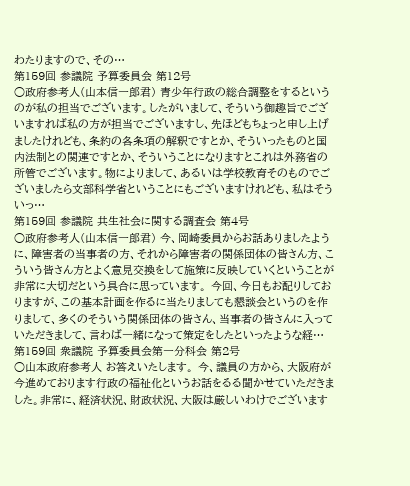わたりますので、その…
第159回 参議院 予算委員会 第12号
○政府参考人(山本信一郎君) 青少年行政の総合調整をするというのが私の担当でございます。したがいまして、そういう御趣旨でございますれば私の方が担当でございますし、先ほどもちょっと申し上げましたけれども、条約の各条項の解釈ですとか、そういったものと国内法制との関連ですとか、そういうことになりますとこれは外務省の所管でございます。物によりまして、あるいは学校教育そのものでございましたら文部科学省ということにもございますけれども、私はそういっ…
第159回 参議院 共生社会に関する調査会 第4号
○政府参考人(山本信一郎君) 今、岡崎委員からお話ありましたように、障害者の当事者の方、それから障害者の関係団体の皆さん方、こういう皆さん方とよく意見交換をして施策に反映していくということが非常に大切だという具合に思っています。 今回、今日もお配りしておりますが、この基本計画を作るに当たりましても懇談会というのを作りまして、多くのそういう関係団体の皆さん、当事者の皆さんに入っていただきまして、言わば一緒になって策定をしたといったような経…
第159回 衆議院 予算委員会第一分科会 第2号
○山本政府参考人 お答えいたします。 今、議員の方から、大阪府が今進めております行政の福祉化というお話をるる聞かせていただきました。非常に、経済状況、財政状況、大阪は厳しいわけでございます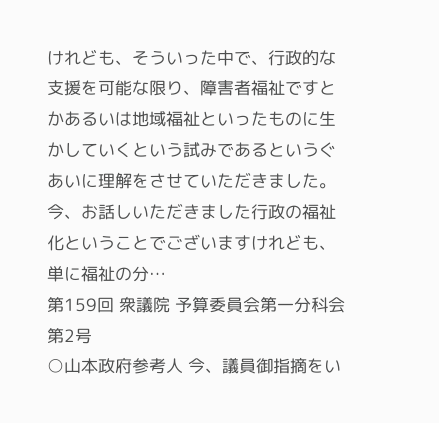けれども、そういった中で、行政的な支援を可能な限り、障害者福祉ですとかあるいは地域福祉といったものに生かしていくという試みであるというぐあいに理解をさせていただきました。 今、お話しいただきました行政の福祉化ということでございますけれども、単に福祉の分…
第159回 衆議院 予算委員会第一分科会 第2号
○山本政府参考人 今、議員御指摘をい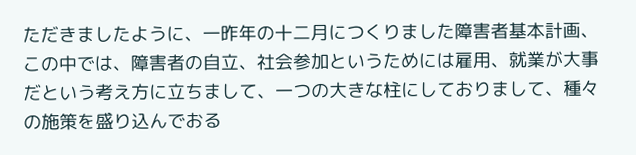ただきましたように、一昨年の十二月につくりました障害者基本計画、この中では、障害者の自立、社会参加というためには雇用、就業が大事だという考え方に立ちまして、一つの大きな柱にしておりまして、種々の施策を盛り込んでおる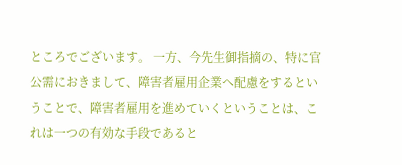ところでございます。 一方、今先生御指摘の、特に官公需におきまして、障害者雇用企業へ配慮をするということで、障害者雇用を進めていくということは、これは一つの有効な手段であると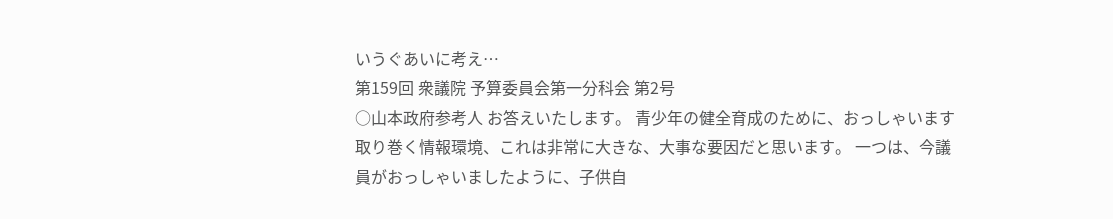いうぐあいに考え…
第159回 衆議院 予算委員会第一分科会 第2号
○山本政府参考人 お答えいたします。 青少年の健全育成のために、おっしゃいます取り巻く情報環境、これは非常に大きな、大事な要因だと思います。 一つは、今議員がおっしゃいましたように、子供自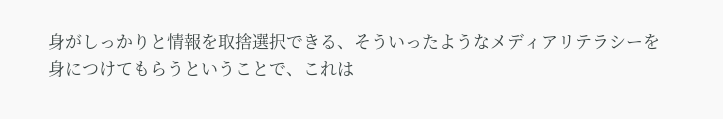身がしっかりと情報を取捨選択できる、そういったようなメディアリテラシーを身につけてもらうということで、これは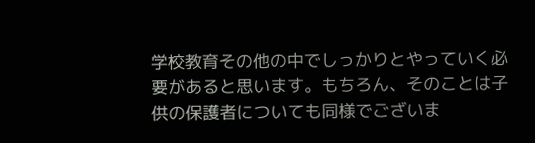学校教育その他の中でしっかりとやっていく必要があると思います。もちろん、そのことは子供の保護者についても同様でございま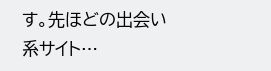す。先ほどの出会い系サイト…